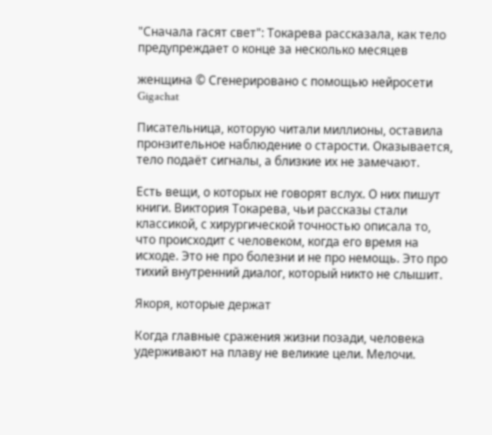"Сначала гасят свет": Токарева рассказала, как тело предупреждает о конце за несколько месяцев

женщина © Сгенерировано с помощью нейросети Gigachat

Писательница, которую читали миллионы, оставила пронзительное наблюдение о старости. Оказывается, тело подаёт сигналы, а близкие их не замечают.

Есть вещи, о которых не говорят вслух. О них пишут книги. Виктория Токарева, чьи рассказы стали классикой, с хирургической точностью описала то, что происходит с человеком, когда его время на исходе. Это не про болезни и не про немощь. Это про тихий внутренний диалог, который никто не слышит.

Якоря, которые держат

Когда главные сражения жизни позади, человека удерживают на плаву не великие цели. Мелочи.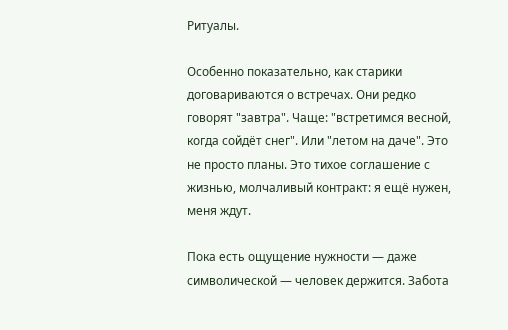Ритуалы.

Особенно показательно, как старики договариваются о встречах. Они редко говорят "завтра". Чаще: "встретимся весной, когда сойдёт снег". Или "летом на даче". Это не просто планы. Это тихое соглашение с жизнью, молчаливый контракт: я ещё нужен, меня ждут.

Пока есть ощущение нужности — даже символической — человек держится. Забота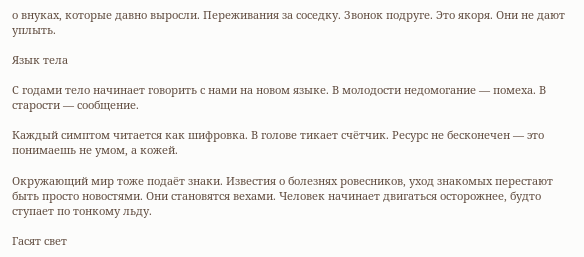о внуках, которые давно выросли. Переживания за соседку. Звонок подруге. Это якоря. Они не дают уплыть.

Язык тела

С годами тело начинает говорить с нами на новом языке. В молодости недомогание — помеха. В старости — сообщение.

Каждый симптом читается как шифровка. В голове тикает счётчик. Ресурс не бесконечен — это понимаешь не умом, а кожей.

Окружающий мир тоже подаёт знаки. Известия о болезнях ровесников, уход знакомых перестают быть просто новостями. Они становятся вехами. Человек начинает двигаться осторожнее, будто ступает по тонкому льду.

Гасят свет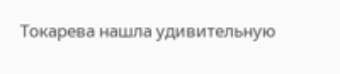Токарева нашла удивительную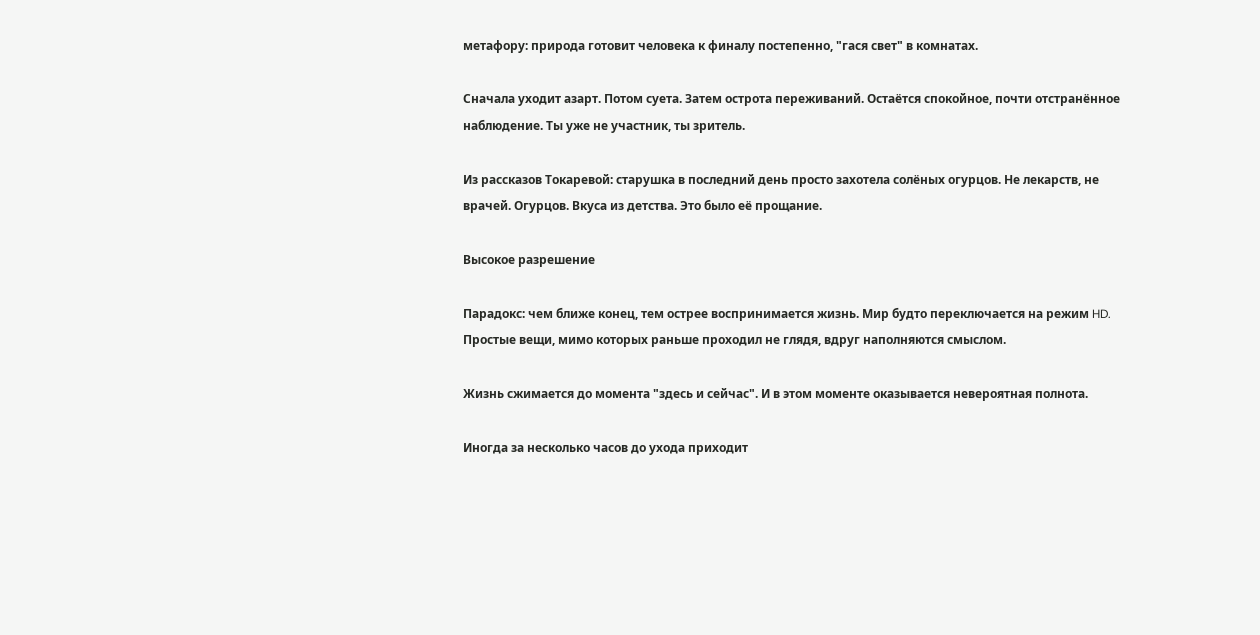метафору: природа готовит человека к финалу постепенно, "гася свет" в комнатах.

Сначала уходит азарт. Потом суета. Затем острота переживаний. Остаётся спокойное, почти отстранённое наблюдение. Ты уже не участник, ты зритель.

Из рассказов Токаревой: старушка в последний день просто захотела солёных огурцов. Не лекарств, не врачей. Огурцов. Вкуса из детства. Это было её прощание.

Высокое разрешение

Парадокс: чем ближе конец, тем острее воспринимается жизнь. Мир будто переключается на режим HD. Простые вещи, мимо которых раньше проходил не глядя, вдруг наполняются смыслом.

Жизнь сжимается до момента "здесь и сейчас". И в этом моменте оказывается невероятная полнота.

Иногда за несколько часов до ухода приходит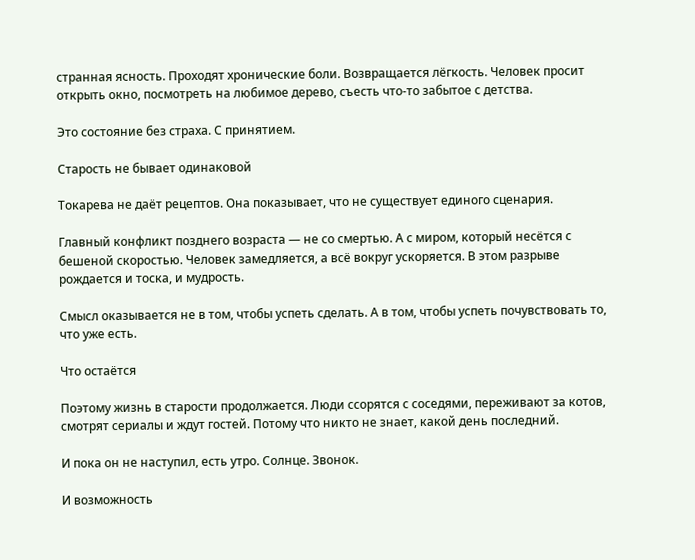странная ясность. Проходят хронические боли. Возвращается лёгкость. Человек просит открыть окно, посмотреть на любимое дерево, съесть что-то забытое с детства.

Это состояние без страха. С принятием.

Старость не бывает одинаковой

Токарева не даёт рецептов. Она показывает, что не существует единого сценария.

Главный конфликт позднего возраста — не со смертью. А с миром, который несётся с бешеной скоростью. Человек замедляется, а всё вокруг ускоряется. В этом разрыве рождается и тоска, и мудрость.

Смысл оказывается не в том, чтобы успеть сделать. А в том, чтобы успеть почувствовать то, что уже есть.

Что остаётся

Поэтому жизнь в старости продолжается. Люди ссорятся с соседями, переживают за котов, смотрят сериалы и ждут гостей. Потому что никто не знает, какой день последний.

И пока он не наступил, есть утро. Солнце. Звонок.

И возможность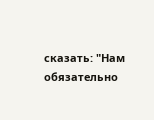сказать: "Нам обязательно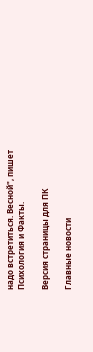надо встретиться. Весной", пишет Психология и Факты.

Версия страницы для ПК

Главные новости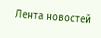Лента новостей